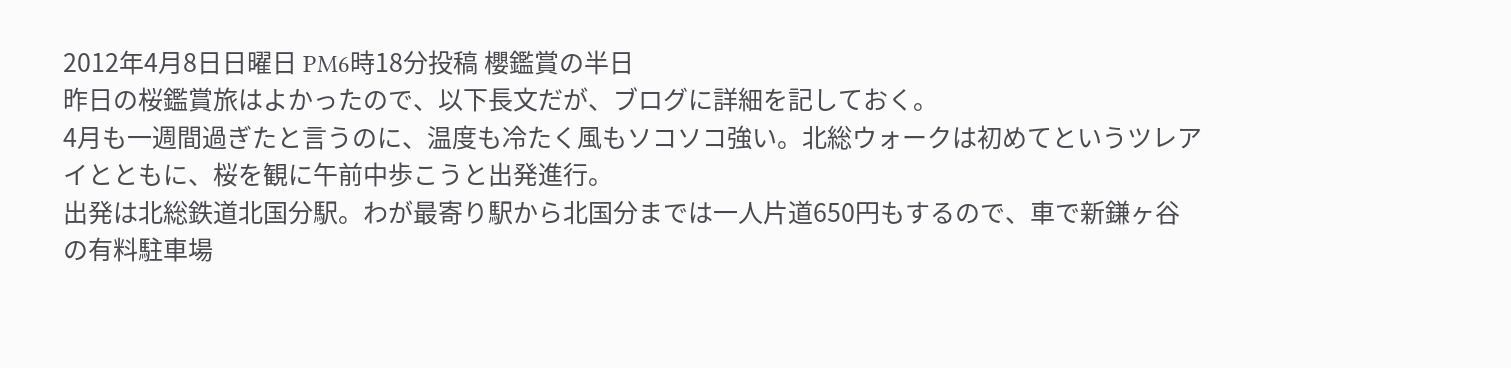2012年4月8日日曜日 PM6時18分投稿 櫻鑑賞の半日
昨日の桜鑑賞旅はよかったので、以下長文だが、ブログに詳細を記しておく。
4月も一週間過ぎたと言うのに、温度も冷たく風もソコソコ強い。北総ウォークは初めてというツレアイとともに、桜を観に午前中歩こうと出発進行。
出発は北総鉄道北国分駅。わが最寄り駅から北国分までは一人片道650円もするので、車で新鎌ヶ谷の有料駐車場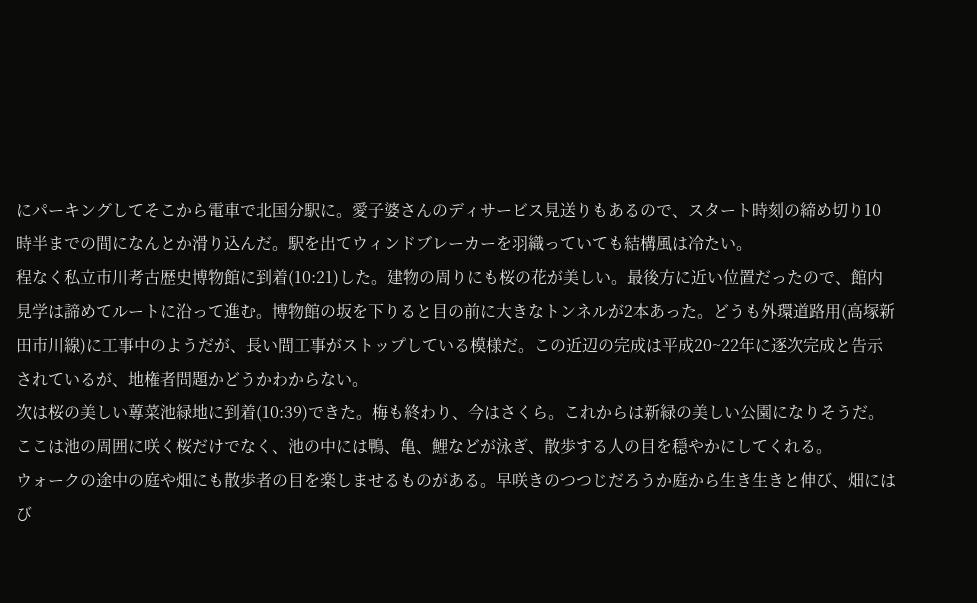にパーキングしてそこから電車で北国分駅に。愛子婆さんのディサービス見送りもあるので、スタート時刻の締め切り10時半までの間になんとか滑り込んだ。駅を出てウィンドブレーカーを羽織っていても結構風は冷たい。
程なく私立市川考古歴史博物館に到着(10:21)した。建物の周りにも桜の花が美しい。最後方に近い位置だったので、館内見学は諦めてルートに沿って進む。博物館の坂を下りると目の前に大きなトンネルが2本あった。どうも外環道路用(高塚新田市川線)に工事中のようだが、長い間工事がストップしている模様だ。この近辺の完成は平成20~22年に逐次完成と告示されているが、地権者問題かどうかわからない。
次は桜の美しい蓴菜池緑地に到着(10:39)できた。梅も終わり、今はさくら。これからは新緑の美しい公園になりそうだ。ここは池の周囲に咲く桜だけでなく、池の中には鴨、亀、鯉などが泳ぎ、散歩する人の目を穏やかにしてくれる。
ウォークの途中の庭や畑にも散歩者の目を楽しませるものがある。早咲きのつつじだろうか庭から生き生きと伸び、畑にはび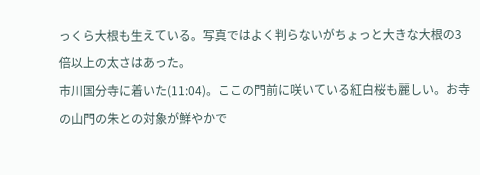っくら大根も生えている。写真ではよく判らないがちょっと大きな大根の3倍以上の太さはあった。
市川国分寺に着いた(11:04)。ここの門前に咲いている紅白桜も麗しい。お寺の山門の朱との対象が鮮やかで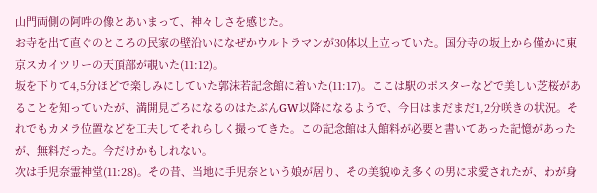山門両側の阿吽の像とあいまって、神々しさを感じた。
お寺を出て直ぐのところの民家の壁沿いになぜかウルトラマンが30体以上立っていた。国分寺の坂上から僅かに東京スカイツリーの天頂部が覗いた(11:12)。
坂を下りて4,5分ほどで楽しみにしていた郭沫若記念館に着いた(11:17)。ここは駅のポスターなどで美しい芝桜があることを知っていたが、満開見ごろになるのはたぶんGW以降になるようで、今日はまだまだ1,2分咲きの状況。それでもカメラ位置などを工夫してそれらしく撮ってきた。この記念館は入館料が必要と書いてあった記憶があったが、無料だった。今だけかもしれない。
次は手児奈霊神堂(11:28)。その昔、当地に手児奈という娘が居り、その美貌ゆえ多くの男に求愛されたが、わが身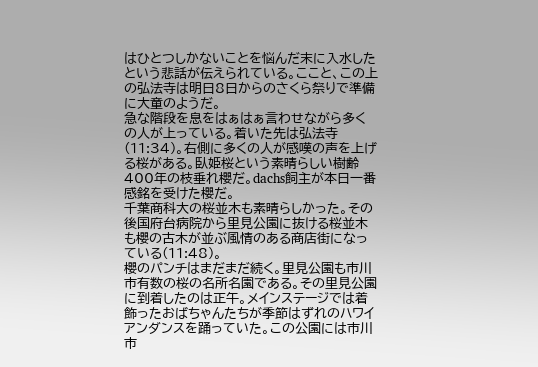はひとつしかないことを悩んだ末に入水したという悲話が伝えられている。ここと、この上の弘法寺は明日8日からのさくら祭りで準備に大童のようだ。
急な階段を息をはぁはぁ言わせながら多くの人が上っている。着いた先は弘法寺(11:34)。右側に多くの人が感嘆の声を上げる桜がある。臥姫桜という素晴らしい樹齢400年の枝垂れ櫻だ。dachs飼主が本日一番感銘を受けた櫻だ。
千葉商科大の桜並木も素晴らしかった。その後国府台病院から里見公園に抜ける桜並木も櫻の古木が並ぶ風情のある商店街になっている(11:48)。
櫻のパンチはまだまだ続く。里見公園も市川市有数の桜の名所名園である。その里見公園に到着したのは正午。メインステージでは着飾ったおばちゃんたちが季節はずれのハワイアンダンスを踊っていた。この公園には市川市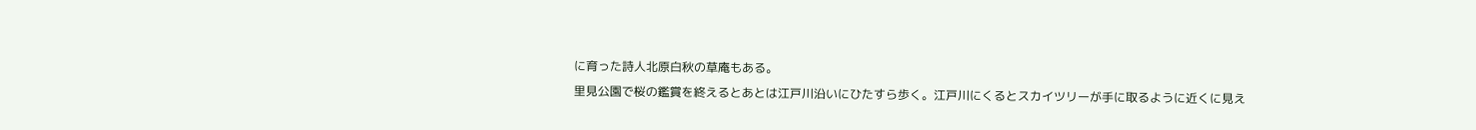に育った詩人北原白秋の草庵もある。
里見公園で桜の鑑賞を終えるとあとは江戸川沿いにひたすら歩く。江戸川にくるとスカイツリーが手に取るように近くに見え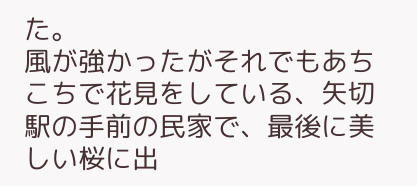た。
風が強かったがそれでもあちこちで花見をしている、矢切駅の手前の民家で、最後に美しい桜に出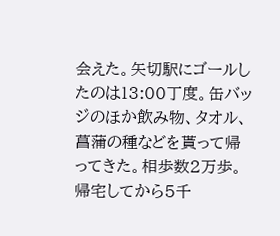会えた。矢切駅にゴールしたのは13:00丁度。缶バッジのほか飲み物、タオル、菖蒲の種などを貰って帰ってきた。相歩数2万歩。帰宅してから5千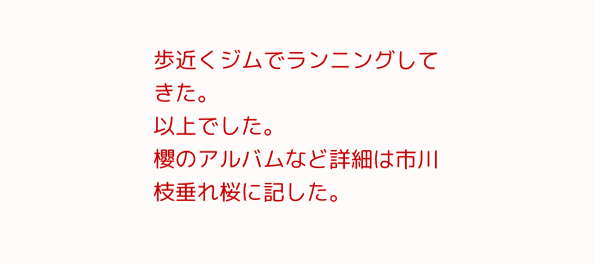歩近くジムでランニングしてきた。
以上でした。
櫻のアルバムなど詳細は市川枝垂れ桜に記した。